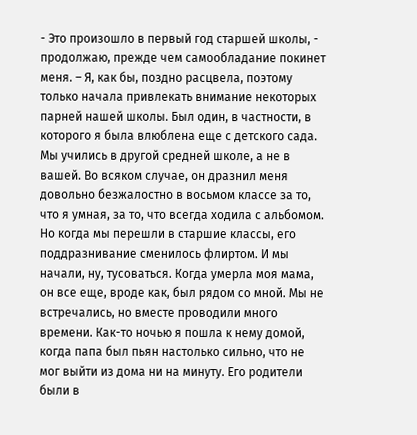- Это произошло в первый год старшей школы, - продолжаю, прежде чем самообладание покинет меня. – Я, как бы, поздно расцвела, поэтому только начала привлекать внимание некоторых парней нашей школы. Был один, в частности, в которого я была влюблена еще с детского сада. Мы учились в другой средней школе, а не в вашей. Во всяком случае, он дразнил меня довольно безжалостно в восьмом классе за то, что я умная, за то, что всегда ходила с альбомом. Но когда мы перешли в старшие классы, его поддразнивание сменилось флиртом. И мы начали, ну, тусоваться. Когда умерла моя мама, он все еще, вроде как, был рядом со мной. Мы не встречались, но вместе проводили много времени. Как-то ночью я пошла к нему домой, когда папа был пьян настолько сильно, что не мог выйти из дома ни на минуту. Его родители были в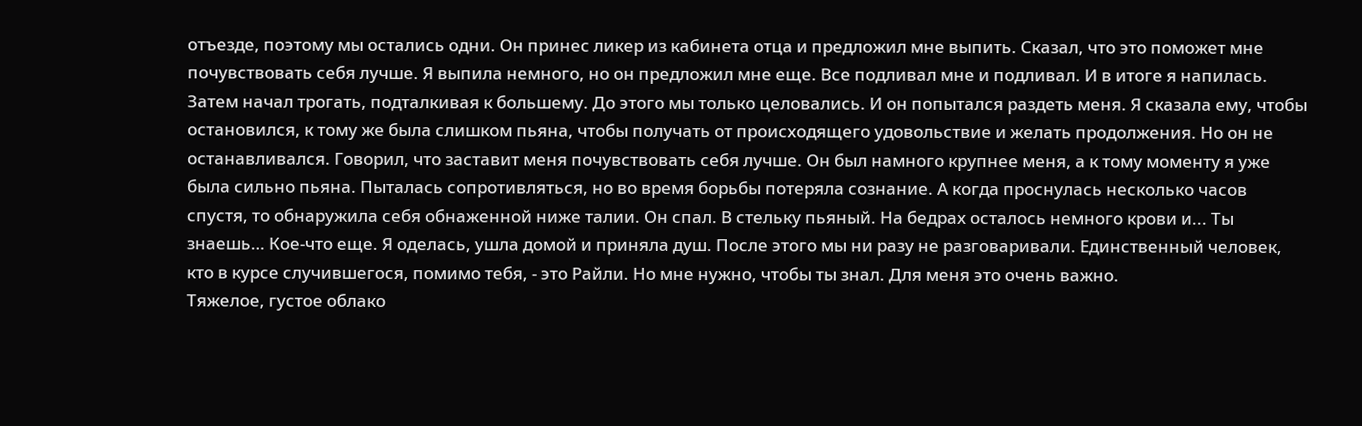отъезде, поэтому мы остались одни. Он принес ликер из кабинета отца и предложил мне выпить. Сказал, что это поможет мне почувствовать себя лучше. Я выпила немного, но он предложил мне еще. Все подливал мне и подливал. И в итоге я напилась. Затем начал трогать, подталкивая к большему. До этого мы только целовались. И он попытался раздеть меня. Я сказала ему, чтобы остановился, к тому же была слишком пьяна, чтобы получать от происходящего удовольствие и желать продолжения. Но он не останавливался. Говорил, что заставит меня почувствовать себя лучше. Он был намного крупнее меня, а к тому моменту я уже была сильно пьяна. Пыталась сопротивляться, но во время борьбы потеряла сознание. А когда проснулась несколько часов спустя, то обнаружила себя обнаженной ниже талии. Он спал. В стельку пьяный. На бедрах осталось немного крови и... Ты знаешь… Кое-что еще. Я оделась, ушла домой и приняла душ. После этого мы ни разу не разговаривали. Единственный человек, кто в курсе случившегося, помимо тебя, - это Райли. Но мне нужно, чтобы ты знал. Для меня это очень важно.
Тяжелое, густое облако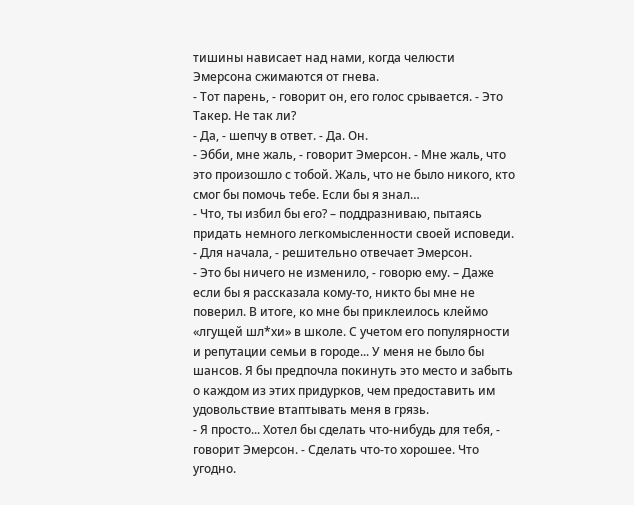тишины нависает над нами, когда челюсти Эмерсона сжимаются от гнева.
- Тот парень, - говорит он, его голос срывается. - Это Такер. Не так ли?
- Да, - шепчу в ответ. - Да. Он.
- Эбби, мне жаль, - говорит Эмерсон. - Мне жаль, что это произошло с тобой. Жаль, что не было никого, кто смог бы помочь тебе. Если бы я знал…
- Что, ты избил бы его? – поддразниваю, пытаясь придать немного легкомысленности своей исповеди.
- Для начала, - решительно отвечает Эмерсон.
- Это бы ничего не изменило, - говорю ему. – Даже если бы я рассказала кому-то, никто бы мне не поверил. В итоге, ко мне бы приклеилось клеймо «лгущей шл*хи» в школе. С учетом его популярности и репутации семьи в городе... У меня не было бы шансов. Я бы предпочла покинуть это место и забыть о каждом из этих придурков, чем предоставить им удовольствие втаптывать меня в грязь.
- Я просто... Хотел бы сделать что-нибудь для тебя, - говорит Эмерсон. - Сделать что-то хорошее. Что угодно.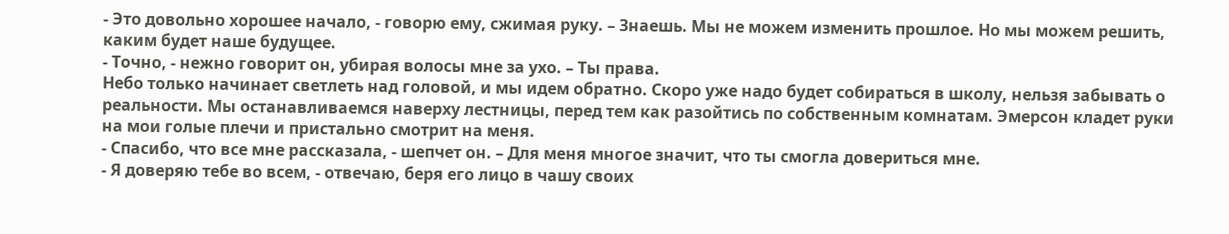- Это довольно хорошее начало, - говорю ему, сжимая руку. – Знаешь. Мы не можем изменить прошлое. Но мы можем решить, каким будет наше будущее.
- Точно, - нежно говорит он, убирая волосы мне за ухо. – Ты права.
Небо только начинает светлеть над головой, и мы идем обратно. Скоро уже надо будет собираться в школу, нельзя забывать о реальности. Мы останавливаемся наверху лестницы, перед тем как разойтись по собственным комнатам. Эмерсон кладет руки на мои голые плечи и пристально смотрит на меня.
- Спасибо, что все мне рассказала, - шепчет он. – Для меня многое значит, что ты смогла довериться мне.
- Я доверяю тебе во всем, - отвечаю, беря его лицо в чашу своих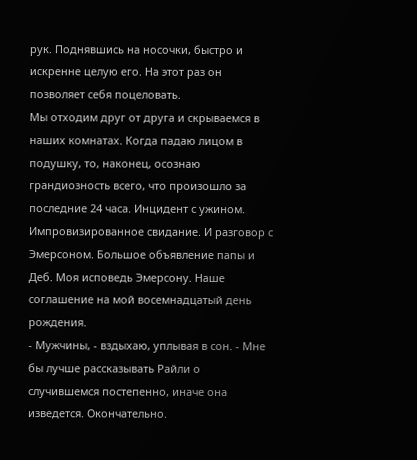рук. Поднявшись на носочки, быстро и искренне целую его. На этот раз он позволяет себя поцеловать.
Мы отходим друг от друга и скрываемся в наших комнатах. Когда падаю лицом в подушку, то, наконец, осознаю грандиозность всего, что произошло за последние 24 часа. Инцидент с ужином. Импровизированное свидание. И разговор с Эмерсоном. Большое объявление папы и Деб. Моя исповедь Эмерсону. Наше соглашение на мой восемнадцатый день рождения.
- Мужчины, - вздыхаю, уплывая в сон. - Мне бы лучше рассказывать Райли о случившемся постепенно, иначе она изведется. Окончательно.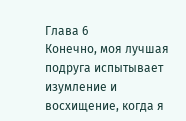Глава 6
Конечно, моя лучшая подруга испытывает изумление и восхищение, когда я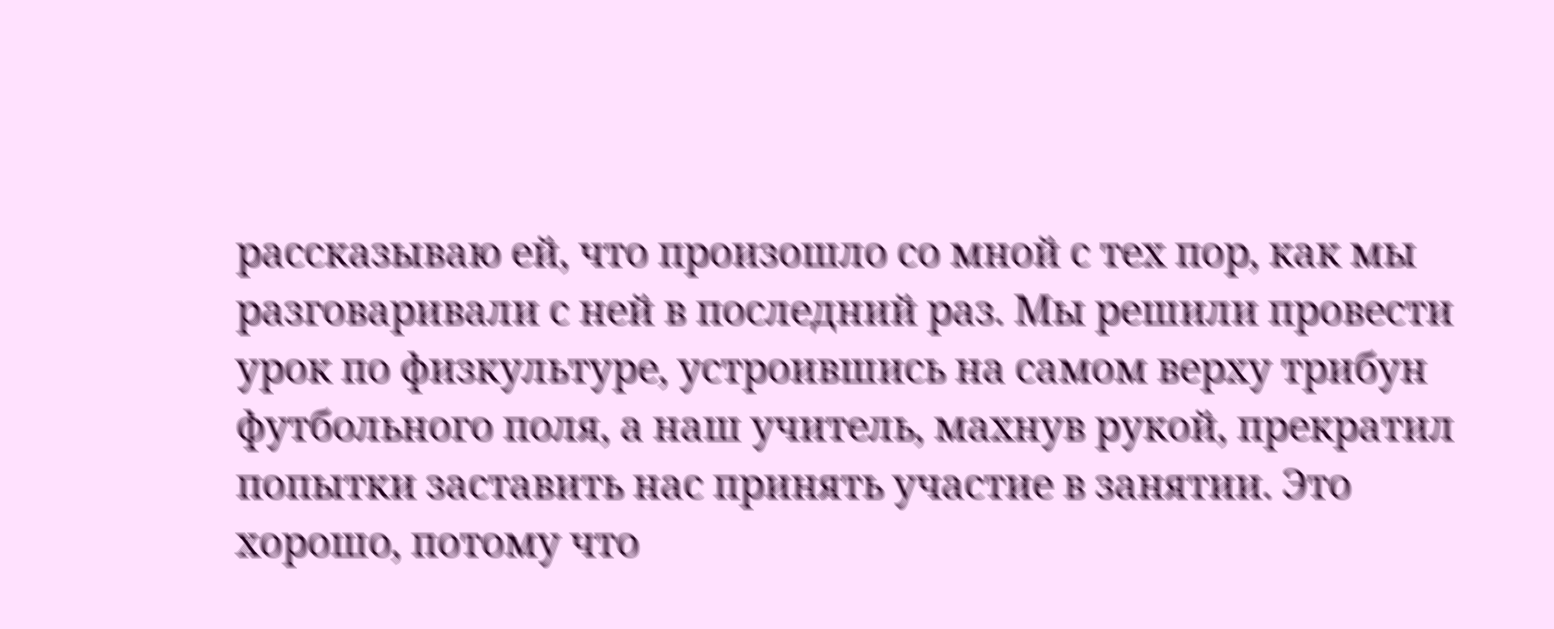рассказываю ей, что произошло со мной с тех пор, как мы разговаривали с ней в последний раз. Мы решили провести урок по физкультуре, устроившись на самом верху трибун футбольного поля, а наш учитель, махнув рукой, прекратил попытки заставить нас принять участие в занятии. Это хорошо, потому что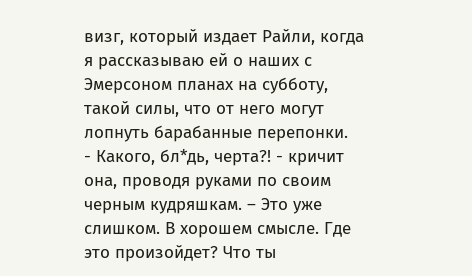визг, который издает Райли, когда я рассказываю ей о наших с Эмерсоном планах на субботу, такой силы, что от него могут лопнуть барабанные перепонки.
- Какого, бл*дь, черта?! - кричит она, проводя руками по своим черным кудряшкам. – Это уже слишком. В хорошем смысле. Где это произойдет? Что ты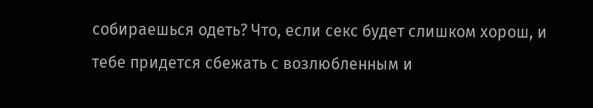собираешься одеть? Что, если секс будет слишком хорош, и тебе придется сбежать с возлюбленным и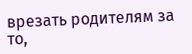врезать родителям за то,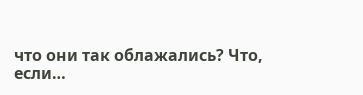что они так облажались? Что, если…